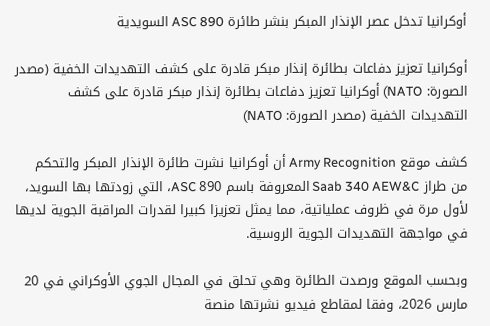أوكرانيا تدخل عصر الإنذار المبكر بنشر طائرة ASC 890 السويدية

أوكرانيا تعزيز دفاعات بطائرة إنذار مبكر قادرة على كشف التهديدات الخفية (مصدر الصورة: NATO) أوكرانيا تعزيز دفاعات بطائرة إنذار مبكر قادرة على كشف التهديدات الخفية (مصدر الصورة: NATO)

كشف موقع Army Recognition أن أوكرانيا نشرت طائرة الإنذار المبكر والتحكم من طراز Saab 340 AEW&C المعروفة باسم ASC 890، التي زودتها بها السويد، لأول مرة في ظروف عملياتية، مما يمثل تعزيزا كبيرا لقدرات المراقبة الجوية لديها في مواجهة التهديدات الجوية الروسية.

وبحسب الموقع ورصدت الطائرة وهي تحلق في المجال الجوي الأوكراني في 20 مارس 2026، وفقا لمقاطع فيديو نشرتها منصة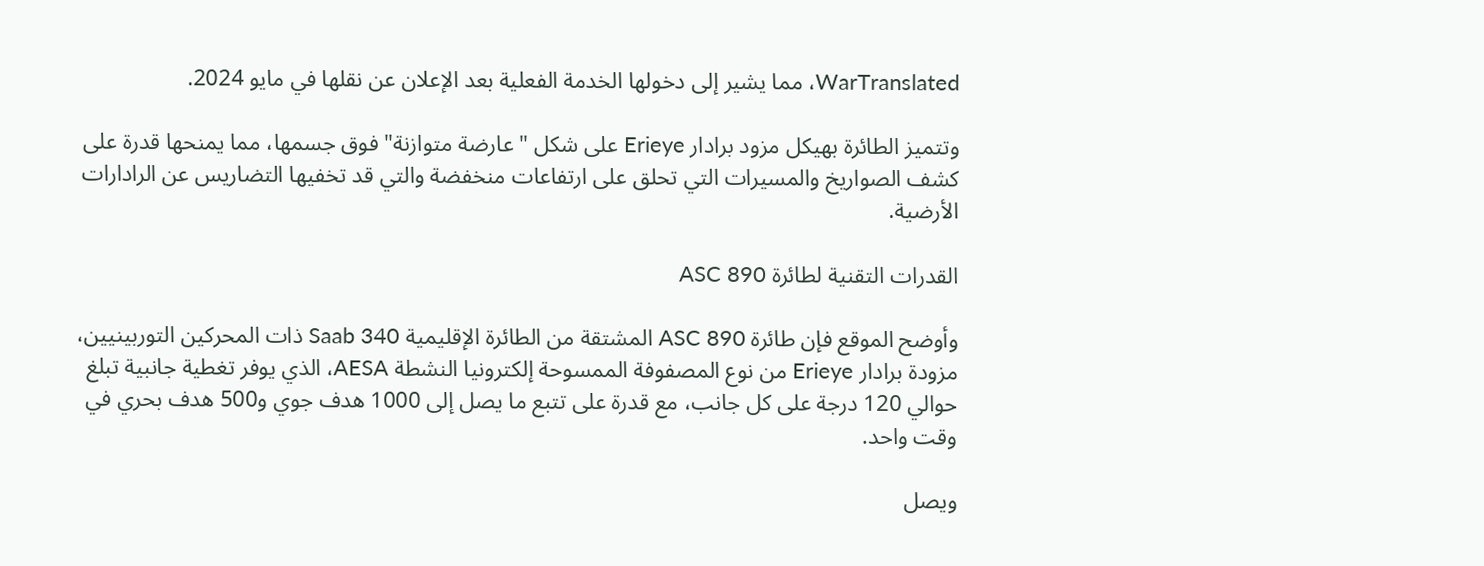WarTranslated، مما يشير إلى دخولها الخدمة الفعلية بعد الإعلان عن نقلها في مايو 2024.

وتتميز الطائرة بهيكل مزود برادار Erieye على شكل "عارضة متوازنة" فوق جسمها، مما يمنحها قدرة على كشف الصواريخ والمسيرات التي تحلق على ارتفاعات منخفضة والتي قد تخفيها التضاريس عن الرادارات الأرضية.

القدرات التقنية لطائرة ASC 890

وأوضح الموقع فإن طائرة ASC 890 المشتقة من الطائرة الإقليمية Saab 340 ذات المحركين التوربينيين، مزودة برادار Erieye من نوع المصفوفة الممسوحة إلكترونيا النشطة AESA، الذي يوفر تغطية جانبية تبلغ حوالي 120 درجة على كل جانب، مع قدرة على تتبع ما يصل إلى 1000 هدف جوي و500 هدف بحري في وقت واحد.

ويصل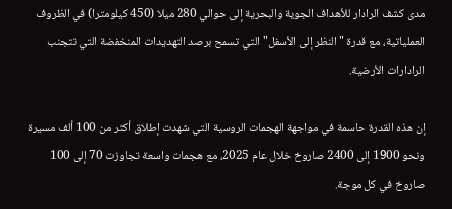مدى كشف الرادار للأهداف الجوية والبحرية إلى حوالي 280 ميلا (450 كيلومترا) في الظروف العملياتية، مع قدرة "النظر إلى الأسفل" التي تسمح برصد التهديدات المنخفضة التي تتجنب الرادارات الأرضية.

إن هذه القدرة حاسمة في مواجهة الهجمات الروسية التي شهدت إطلاق أكثر من 100 ألف مسيرة ونحو 1900 إلى 2400 صاروخ خلال عام 2025، مع هجمات واسعة تجاوزت 70 إلى 100 صاروخ في كل موجة.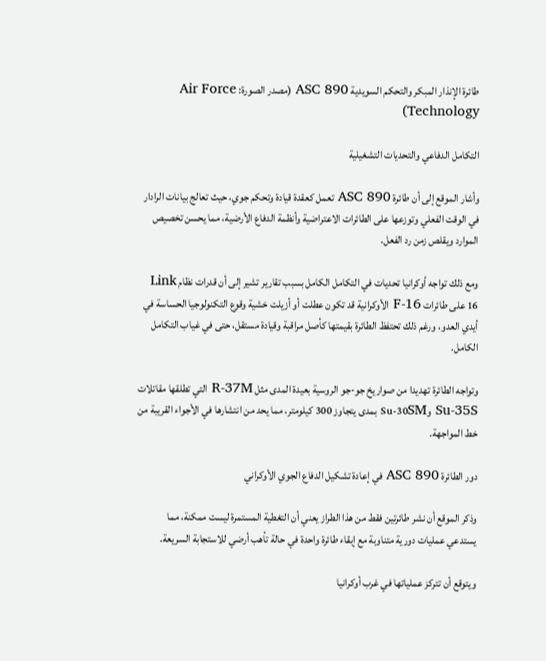طائرة الإنذار المبكر والتحكم السويدية ASC 890 (مصدر الصورة: Air Force Technology)

التكامل الدفاعي والتحديات التشغيلية

وأشار الموقع إلى أن طائرة ASC 890 تعمل كعقدة قيادة وتحكم جوي، حيث تعالج بيانات الرادار في الوقت الفعلي وتوزعها على الطائرات الاعتراضية وأنظمة الدفاع الأرضية، مما يحسن تخصيص الموارد ويقلص زمن رد الفعل.

ومع ذلك تواجه أوكرانيا تحديات في التكامل الكامل بسبب تقارير تشير إلى أن قدرات نظام Link 16 على طائرات F-16 الأوكرانية قد تكون عطلت أو أزيلت خشية وقوع التكنولوجيا الحساسة في أيدي العدو، ورغم ذلك تحتفظ الطائرة بقيمتها كأصل مراقبة وقيادة مستقل، حتى في غياب التكامل الكامل.

وتواجه الطائرة تهديدا من صواريخ جو-جو الروسية بعيدة المدى مثل R-37M التي تطلقها مقاتلات Su-35S وSu-30SM بمدى يتجاوز 300 كيلومتر، مما يحد من انتشارها في الأجواء القريبة من خط المواجهة.

دور الطائرة ASC 890 في إعادة تشكيل الدفاع الجوي الأوكراني

وذكر الموقع أن نشر طائرتين فقط من هذا الطراز يعني أن التغطية المستمرة ليست ممكنة، مما يستدعي عمليات دورية متناوبة مع إبقاء طائرة واحدة في حالة تأهب أرضي للاستجابة السريعة.

ويتوقع أن تتركز عملياتها في غرب أوكرانيا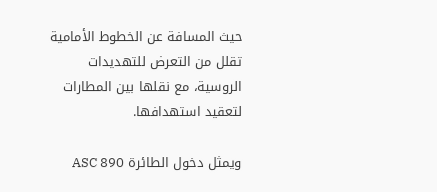حيث المسافة عن الخطوط الأمامية تقلل من التعرض للتهديدات الروسية، مع نقلها بين المطارات لتعقيد استهدافها.

ويمثل دخول الطائرة ASC 890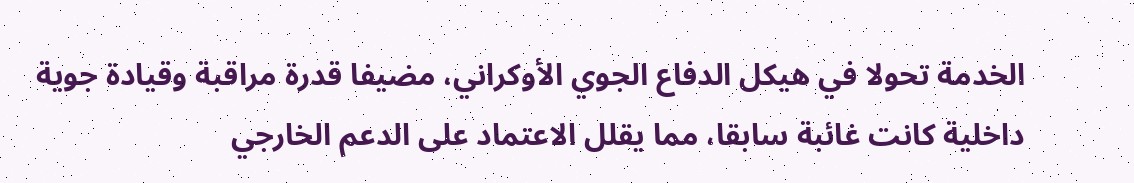الخدمة تحولا في هيكل الدفاع الجوي الأوكراني، مضيفا قدرة مراقبة وقيادة جوية داخلية كانت غائبة سابقا، مما يقلل الاعتماد على الدعم الخارجي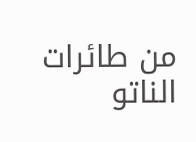من طائرات الناتو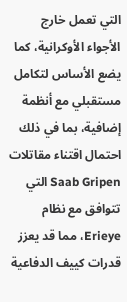التي تعمل خارج الأجواء الأوكرانية، كما يضع الأساس لتكامل مستقبلي مع أنظمة إضافية، بما في ذلك احتمال اقتناء مقاتلات Saab Gripen التي تتوافق مع نظام Erieye، مما قد يعزز قدرات كييف الدفاعية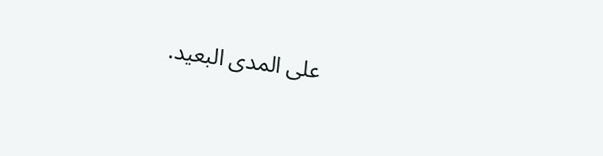على المدى البعيد.